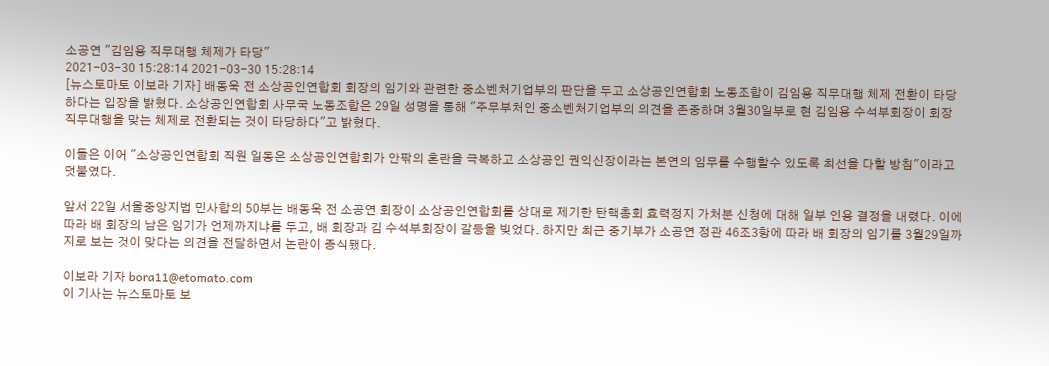소공연 "김임용 직무대행 체제가 타당"
2021-03-30 15:28:14 2021-03-30 15:28:14
[뉴스토마토 이보라 기자] 배동욱 전 소상공인연합회 회장의 임기와 관련한 중소벤처기업부의 판단을 두고 소상공인연합회 노동조합이 김임용 직무대행 체제 전환이 타당하다는 입장을 밝혔다. 소상공인연합회 사무국 노동조합은 29일 성명을 통해 "주무부처인 중소벤처기업부의 의견을 존중하며 3월30일부로 현 김임용 수석부회장이 회장 직무대행을 맞는 체제로 전환되는 것이 타당하다"고 밝혔다.

이들은 이어 "소상공인연합회 직원 일동은 소상공인연합회가 안팎의 혼란을 극복하고 소상공인 권익신장이라는 본연의 임무를 수행할수 있도록 최선을 다할 방침"이라고 덧붙였다.

앞서 22일 서울중앙지법 민사합의 50부는 배동욱 전 소공연 회장이 소상공인연합회를 상대로 제기한 탄핵총회 효력정지 가처분 신청에 대해 일부 인용 결정을 내렸다. 이에 따라 배 회장의 남은 임기가 언제까지냐를 두고, 배 회장과 김 수석부회장이 갈등을 빚었다. 하지만 최근 중기부가 소공연 정관 46조3항에 따라 배 회장의 임기를 3월29일까지로 보는 것이 맞다는 의견을 전달하면서 논란이 종식됐다.

이보라 기자 bora11@etomato.com
이 기사는 뉴스토마토 보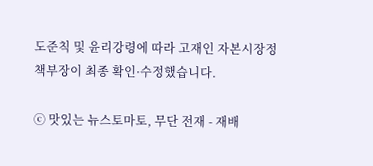도준칙 및 윤리강령에 따라 고재인 자본시장정책부장이 최종 확인·수정했습니다.

ⓒ 맛있는 뉴스토마토, 무단 전재 - 재배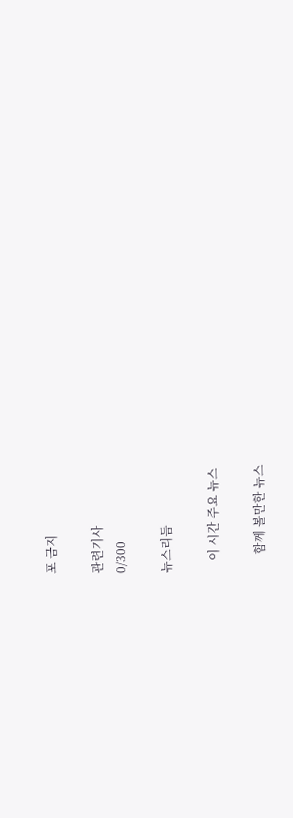포 금지

관련기사
0/300

뉴스리듬

    이 시간 주요 뉴스

      함께 볼만한 뉴스